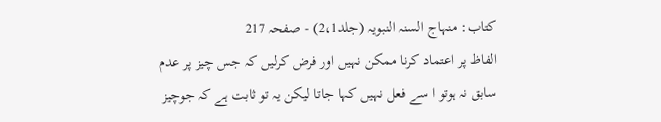کتاب: منہاج السنہ النبویہ (جلد2،1) - صفحہ 217
الفاظ پر اعتماد کرنا ممکن نہیں اور فرض کرلیں کہ جس چیز پر عدم سابق نہ ہوتو ا سے فعل نہیں کہا جاتا لیکن یہ تو ثابت ہے کہ جوچیز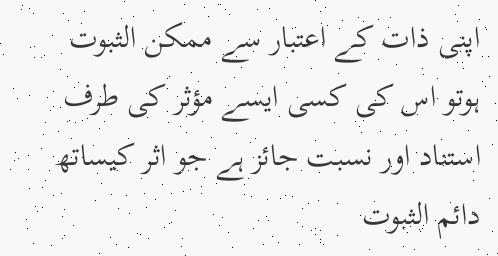اپنی ذات کے اعتبار سے ممکن الثبوت ہوتو اس کی کسی ایسے مؤثر کی طرف استناد اور نسبت جائز ہے جو اثر کیساتھ دائم الثبوت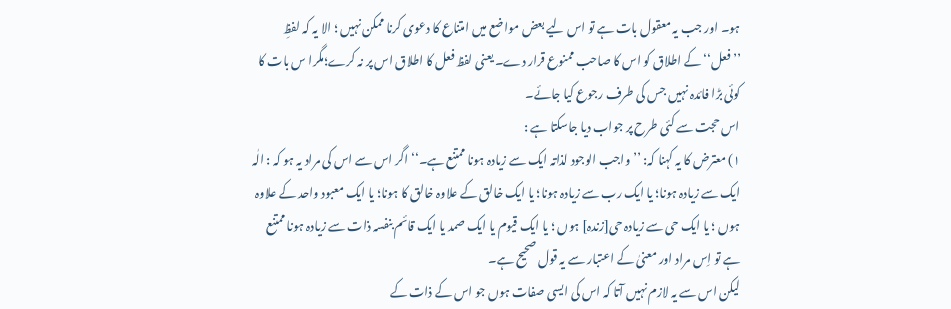ہو۔ اور جب یہ معقول بات ہے تو اس لیے بعض مواضع میں امتناع کا دعوی کرنا ممکن نہیں ؛ الا یہ کہ لفظِ ’’فعل‘‘ کے اطلاق کو اس کا صاحب ممنوع قرار دے۔ یعنی لفظ فعل کا اطلاق اس پر نہ کرے؛مگرا س بات کا کوئی بڑا فائدہ نہیں جس کی طرف رجوع کیا جائے۔
اس حجت سے کئی طرح پر جواب دیا جاسکتا ہے :
۱) معترض کا یہ کہنا کہ: ’’واجب الوجود لذاتہ ایک سے زیادہ ہونا ممتنع ہے۔‘‘ اگر اس سے اس کی مراد یہ ہو کہ : الٰہ ایک سے زیادہ ہونا؛ یا ایک رب سے زیادہ ہونا؛ یا ایک خالق کے علاوہ خالق کا ہونا؛ یا ایک معبود واحد کے علاوہ ہوں ؛ یا ایک حی سے زیادہ حی[زندہ] ہوں ؛ یا ایک قیوم یا ایک صمد یا ایک قائم بنفسہ ذات سے زیادہ ہونا ممتنع ہے تو اِس مراد اور معنیٰ کے اعتبار سے یہ قول صحیح ہے۔
لیکن اس سے یہ لازم نہیں آتا کہ اس کی ایسی صفات ہوں جو اس کے ذات کے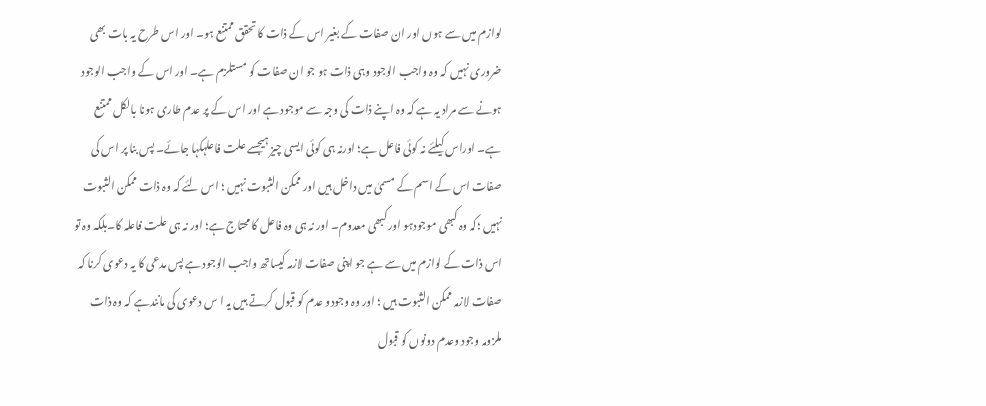لوازم میں سے ہوں اور ان صفات کے بغیر اس کے ذات کا تحقق ممتنع ہو۔ اور اس طرح یہ بات بھی ضروری نہیں کہ وہ واجب الوجود وہی ذات ہو جو ان صفات کو مستلزم ہے۔ اور اس کے واجب الوجود ہونے سے مراد یہ ہے کہ وہ اپنے ذات کی وجہ سے موجود ہے اور اس کے پر عدم طاری ہونا بالکل ممتنع ہے۔ اوراس کیلئے نہ کوئی فاعل ہے؛ اورنہ ہی کوئی ایسی چیز ہیجسے علت فاعلہکہا جائے۔ پس بنا پر اس کی صفات اس کے اسم کے مسمیٰ میں داخل ہیں اور ممکن الثبوت نہیں ؛ اس لئے کہ وہ ذات ممکن الثبوت نہیں ؛کہ وہ کبھی موجودہو اور کبھی معدوم۔ اور نہ ہی وہ فاعل کا محتاج ہے؛ اور نہ ہی علت فاعلہ کا۔بلکہ وہ تو اس ذات کے لوازم میں سے ہے جو اپنی صفات لازمہ کیساتھ واجب الوجود ہے پس مدعی کا یہ دعوی کرنا کہ صفات لازمہ ممکن الثبوت ہیں ؛ اور وہ وجودو عدم کو قبول کرتے ہیں یہ ا س دعوی کی مانندہے کہ وہ ذات ملزومہ وجود وعدم دونوں کو قبول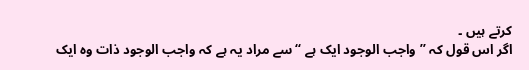کرتے ہیں ۔
اگر اس قول کہ ’’واجب الوجود ایک ہے ‘‘سے مراد یہ ہے کہ واجب الوجود ذات وہ ایک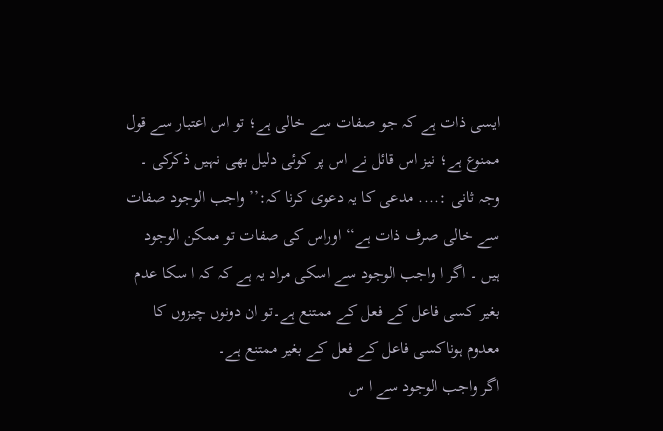ایسی ذات ہے کہ جو صفات سے خالی ہے؛ تو اس اعتبار سے قول ممنوع ہے؛ نیز اس قائل نے اس پر کوئی دلیل بھی نہیں ذکرکی ۔
وجہ ثانی :.... مدعی کا یہ دعوی کرنا کہ:’’ واجب الوجود صفات سے خالی صرف ذات ہے‘‘ اوراس کی صفات تو ممکن الوجود ہیں ۔ اگر ا واجب الوجود سے اسکی مراد یہ ہے کہ کہ ا سکا عدم بغیر کسی فاعل کے فعل کے ممتنع ہے۔تو ان دونوں چیزوں کا معدوم ہوناکسی فاعل کے فعل کے بغیر ممتنع ہے۔
اگر واجب الوجود سے ا س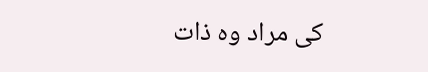کی مراد وہ ذات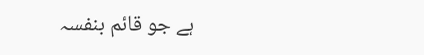ہے جو قائم بنفسہ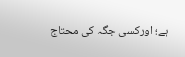ہے؛ اورکسی جگہ کی محتاج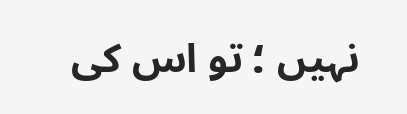نہیں ؛ تو اس کی